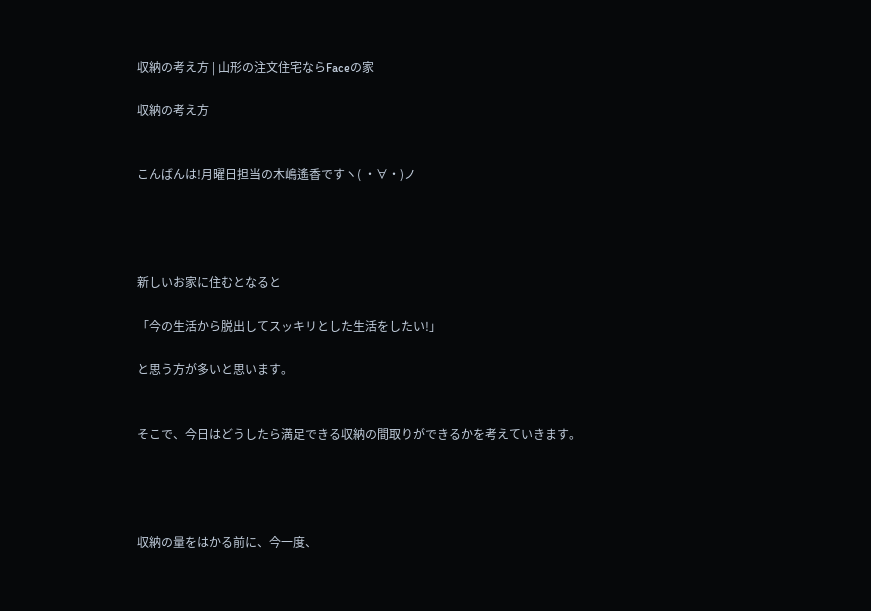収納の考え方 | 山形の注文住宅ならFaceの家

収納の考え方


こんばんは!月曜日担当の木嶋遙香ですヽ( ・∀・)ノ




新しいお家に住むとなると

「今の生活から脱出してスッキリとした生活をしたい!」

と思う方が多いと思います。


そこで、今日はどうしたら満足できる収納の間取りができるかを考えていきます。




収納の量をはかる前に、今一度、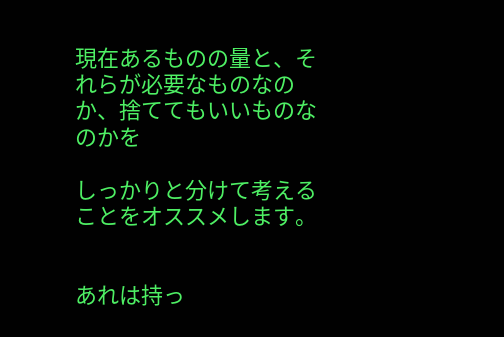現在あるものの量と、それらが必要なものなのか、捨ててもいいものなのかを

しっかりと分けて考えることをオススメします。


あれは持っ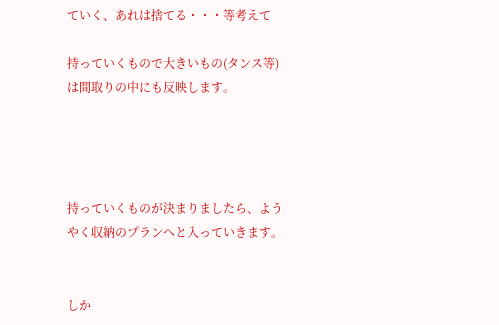ていく、あれは捨てる・・・等考えて

持っていくもので大きいもの(タンス等)は間取りの中にも反映します。




持っていくものが決まりましたら、ようやく収納のプランへと入っていきます。


しか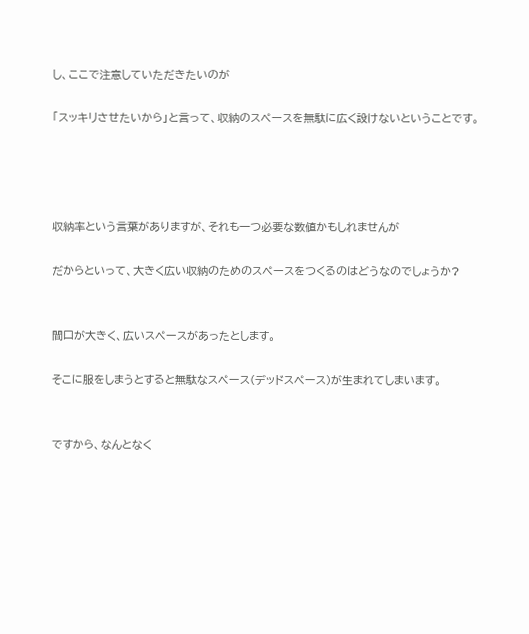し、ここで注意していただきたいのが

「スッキリさせたいから」と言って、収納のスペースを無駄に広く設けないということです。




収納率という言葉がありますが、それも一つ必要な数値かもしれませんが

だからといって、大きく広い収納のためのスペースをつくるのはどうなのでしょうか?


間口が大きく、広いスペースがあったとします。

そこに服をしまうとすると無駄なスペース(デッドスペース)が生まれてしまいます。


ですから、なんとなく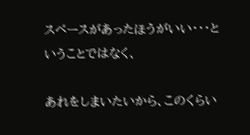スペースがあったほうがいい・・・ということではなく、

あれをしまいたいから、このくらい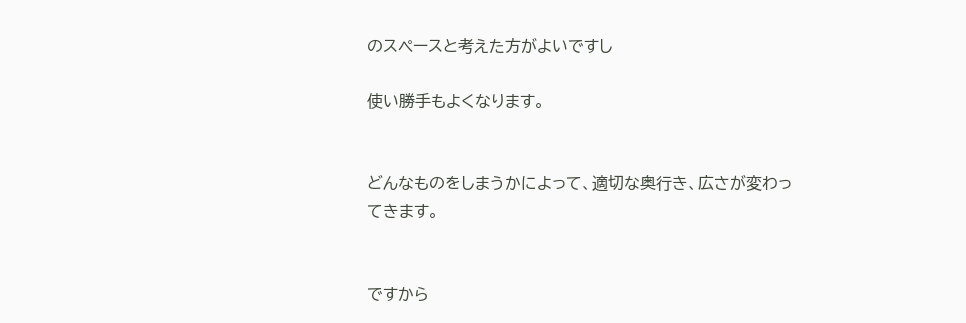のスペースと考えた方がよいですし

使い勝手もよくなります。


どんなものをしまうかによって、適切な奥行き、広さが変わってきます。


ですから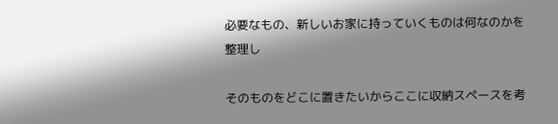必要なもの、新しいお家に持っていくものは何なのかを整理し

そのものをどこに置きたいからここに収納スペースを考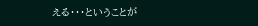える・・・ということが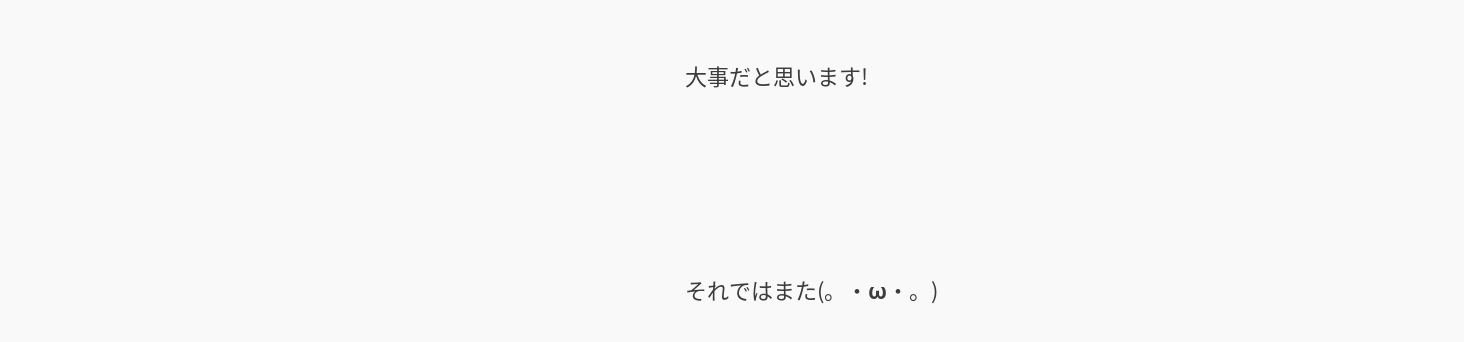大事だと思います!






それではまた(。・ω・。)